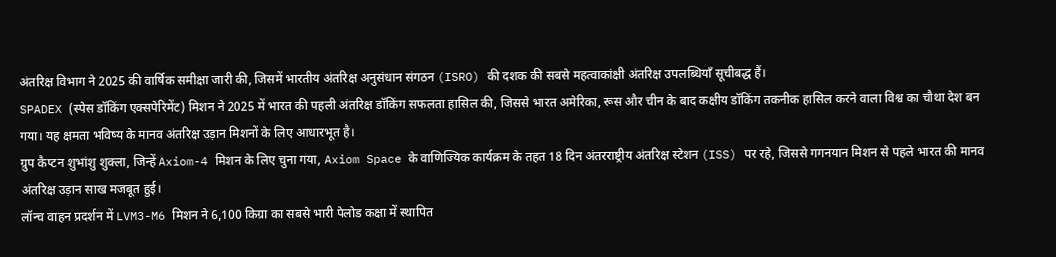अंतरिक्ष विभाग ने 2025 की वार्षिक समीक्षा जारी की, जिसमें भारतीय अंतरिक्ष अनुसंधान संगठन (ISRO) की दशक की सबसे महत्वाकांक्षी अंतरिक्ष उपलब्धियाँ सूचीबद्ध हैं।
SPADEX (स्पेस डॉकिंग एक्सपेरिमेंट) मिशन ने 2025 में भारत की पहली अंतरिक्ष डॉकिंग सफलता हासिल की, जिससे भारत अमेरिका, रूस और चीन के बाद कक्षीय डॉकिंग तकनीक हासिल करने वाला विश्व का चौथा देश बन गया। यह क्षमता भविष्य के मानव अंतरिक्ष उड़ान मिशनों के लिए आधारभूत है।
ग्रुप कैप्टन शुभांशु शुक्ला, जिन्हें Axiom-4 मिशन के लिए चुना गया, Axiom Space के वाणिज्यिक कार्यक्रम के तहत 18 दिन अंतरराष्ट्रीय अंतरिक्ष स्टेशन (ISS) पर रहे, जिससे गगनयान मिशन से पहले भारत की मानव अंतरिक्ष उड़ान साख मजबूत हुई।
लॉन्च वाहन प्रदर्शन में LVM3-M6 मिशन ने 6,100 किग्रा का सबसे भारी पेलोड कक्षा में स्थापित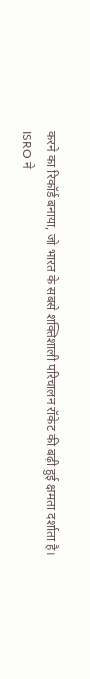करने का रिकॉर्ड बनाया, जो भारत के सबसे शक्तिशाली परिचालन रॉकेट की बढ़ी हुई क्षमता दर्शाता है।
ISRO ने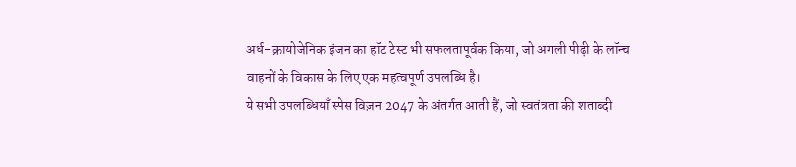अर्ध-क्रायोजेनिक इंजन का हॉट टेस्ट भी सफलतापूर्वक किया, जो अगली पीढ़ी के लॉन्च वाहनों के विकास के लिए एक महत्वपूर्ण उपलब्धि है।
ये सभी उपलब्धियाँ स्पेस विज़न 2047 के अंतर्गत आती हैं, जो स्वतंत्रता की शताब्दी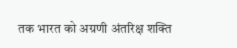तक भारत को अग्रणी अंतरिक्ष शक्ति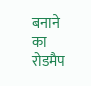बनाने का रोडमैप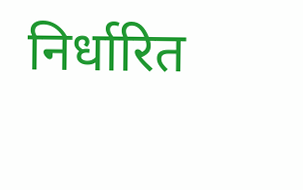निर्धारित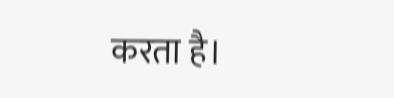करता है।